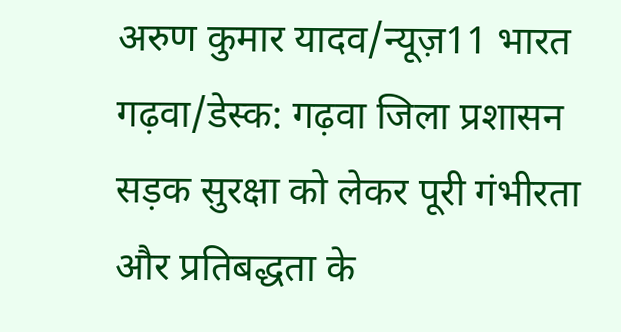अरुण कुमार यादव/न्यूज़11 भारत
गढ़वा/डेस्क: गढ़वा जिला प्रशासन सड़क सुरक्षा को लेकर पूरी गंभीरता और प्रतिबद्धता के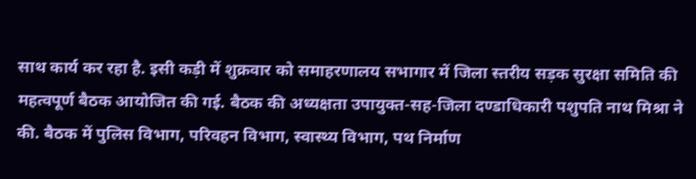साथ कार्य कर रहा है. इसी कड़ी में शुक्रवार को समाहरणालय सभागार में जिला स्तरीय सड़क सुरक्षा समिति की महत्वपूर्ण बैठक आयोजित की गई. बैठक की अध्यक्षता उपायुक्त-सह-जिला दण्डाधिकारी पशुपति नाथ मिश्रा ने की. बैठक में पुलिस विभाग, परिवहन विभाग, स्वास्थ्य विभाग, पथ निर्माण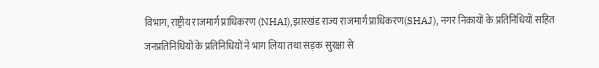विभाग, राष्ट्रीय राजमार्ग प्राधिकरण (NHAI),झारखंड राज्य राजमार्ग प्राधिकरण(SHAJ), नगर निकायों के प्रतिनिधियों सहित जनप्रतिनिधियों के प्रतिनिधियों ने भाग लिया तथा सड़क सुरक्षा से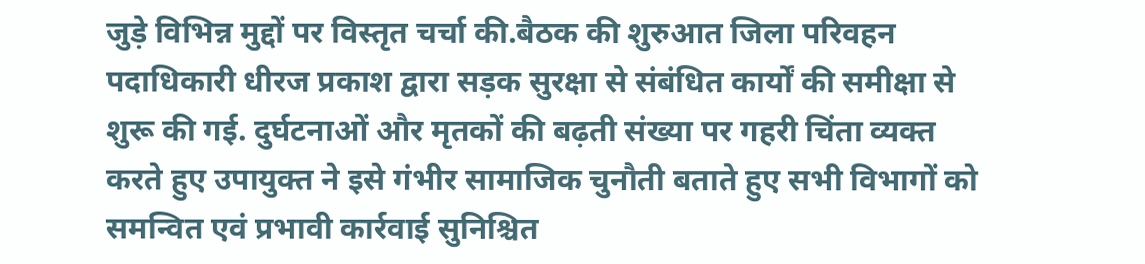जुड़े विभिन्न मुद्दों पर विस्तृत चर्चा की.बैठक की शुरुआत जिला परिवहन पदाधिकारी धीरज प्रकाश द्वारा सड़क सुरक्षा से संबंधित कार्यों की समीक्षा से शुरू की गई. दुर्घटनाओं और मृतकों की बढ़ती संख्या पर गहरी चिंता व्यक्त करते हुए उपायुक्त ने इसे गंभीर सामाजिक चुनौती बताते हुए सभी विभागों को समन्वित एवं प्रभावी कार्रवाई सुनिश्चित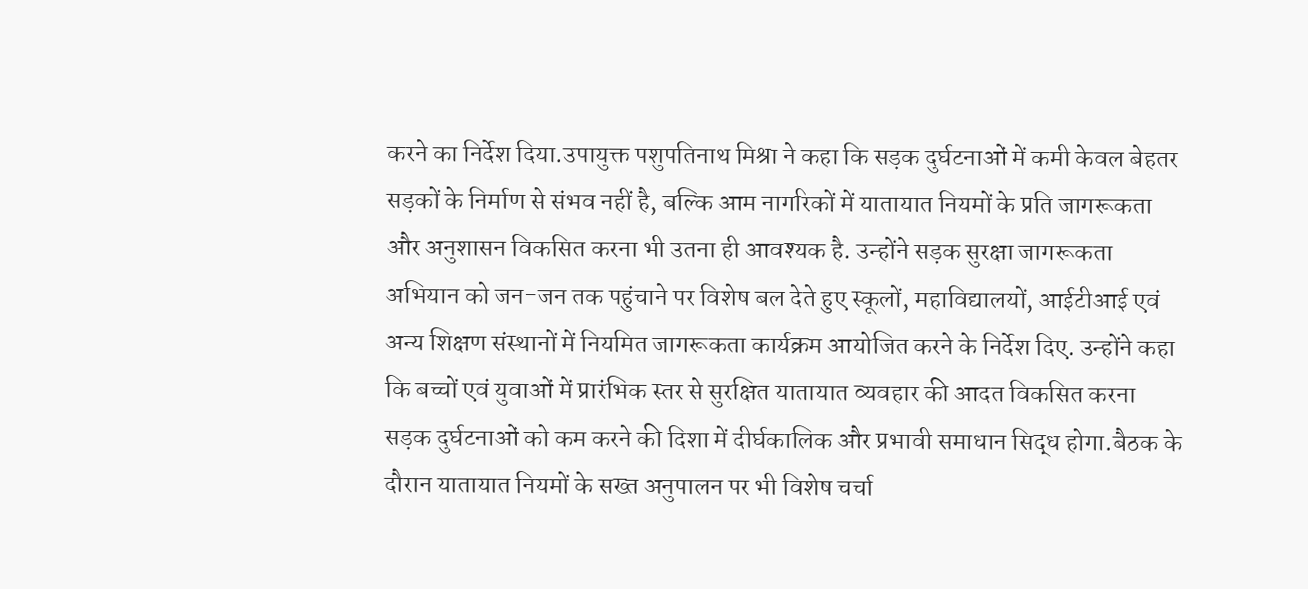करने का निर्देश दिया.उपायुक्त पशुपतिनाथ मिश्रा ने कहा कि सड़क दुर्घटनाओं में कमी केवल बेहतर सड़कों के निर्माण से संभव नहीं है, बल्कि आम नागरिकों में यातायात नियमों के प्रति जागरूकता और अनुशासन विकसित करना भी उतना ही आवश्यक है. उन्होंने सड़क सुरक्षा जागरूकता अभियान को जन-जन तक पहुंचाने पर विशेष बल देते हुए स्कूलों, महाविद्यालयों, आईटीआई एवं अन्य शिक्षण संस्थानों में नियमित जागरूकता कार्यक्रम आयोजित करने के निर्देश दिए. उन्होंने कहा कि बच्चों एवं युवाओं में प्रारंभिक स्तर से सुरक्षित यातायात व्यवहार की आदत विकसित करना सड़क दुर्घटनाओं को कम करने की दिशा में दीर्घकालिक और प्रभावी समाधान सिद्ध होगा.बैठक के दौरान यातायात नियमों के सख्त अनुपालन पर भी विशेष चर्चा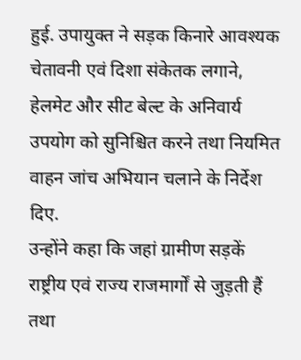हुई. उपायुक्त ने सड़क किनारे आवश्यक चेतावनी एवं दिशा संकेतक लगाने, हेलमेट और सीट बेल्ट के अनिवार्य उपयोग को सुनिश्चित करने तथा नियमित वाहन जांच अभियान चलाने के निर्देश दिए.
उन्होंने कहा कि जहां ग्रामीण सड़कें राष्ट्रीय एवं राज्य राजमार्गों से जुड़ती हैं तथा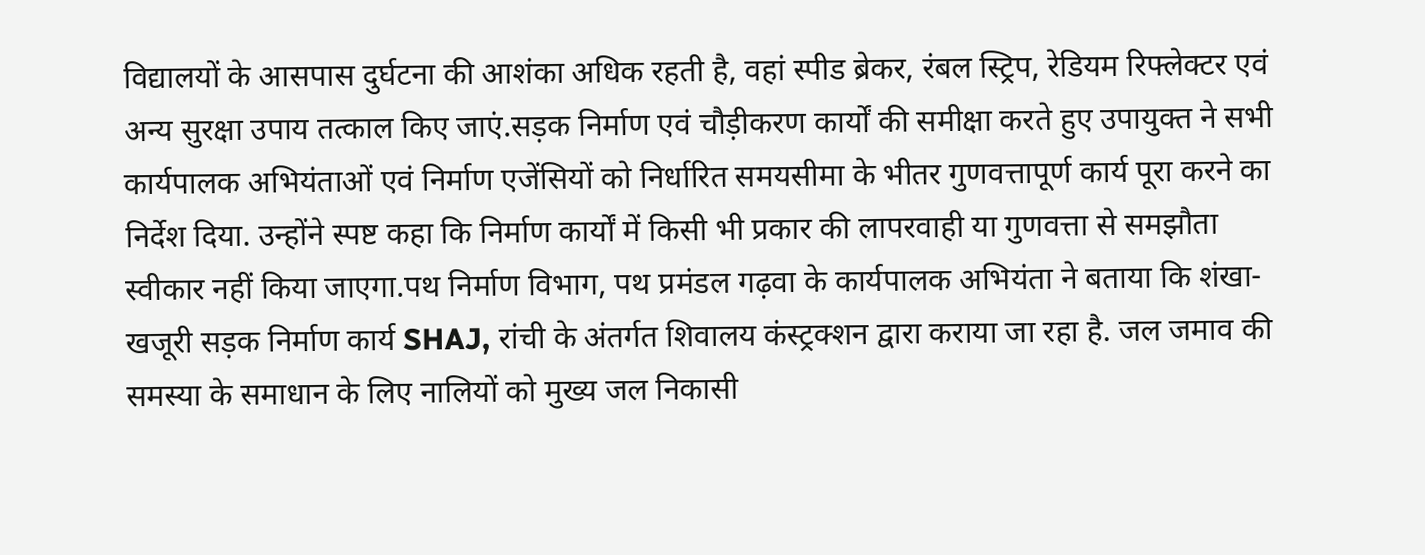विद्यालयों के आसपास दुर्घटना की आशंका अधिक रहती है, वहां स्पीड ब्रेकर, रंबल स्ट्रिप, रेडियम रिफ्लेक्टर एवं अन्य सुरक्षा उपाय तत्काल किए जाएं.सड़क निर्माण एवं चौड़ीकरण कार्यों की समीक्षा करते हुए उपायुक्त ने सभी कार्यपालक अभियंताओं एवं निर्माण एजेंसियों को निर्धारित समयसीमा के भीतर गुणवत्तापूर्ण कार्य पूरा करने का निर्देश दिया. उन्होंने स्पष्ट कहा कि निर्माण कार्यों में किसी भी प्रकार की लापरवाही या गुणवत्ता से समझौता स्वीकार नहीं किया जाएगा.पथ निर्माण विभाग, पथ प्रमंडल गढ़वा के कार्यपालक अभियंता ने बताया कि शंखा-खजूरी सड़क निर्माण कार्य SHAJ, रांची के अंतर्गत शिवालय कंस्ट्रक्शन द्वारा कराया जा रहा है. जल जमाव की समस्या के समाधान के लिए नालियों को मुख्य जल निकासी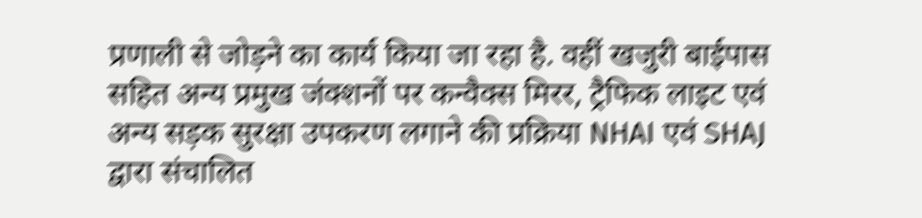प्रणाली से जोड़ने का कार्य किया जा रहा है. वहीं खजुरी बाईपास सहित अन्य प्रमुख जंक्शनों पर कन्वैक्स मिरर, ट्रैफिक लाइट एवं अन्य सड़क सुरक्षा उपकरण लगाने की प्रक्रिया NHAI एवं SHAJ द्वारा संचालित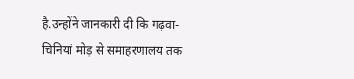है.उन्होंने जानकारी दी कि गढ़वा-चिनियां मोड़ से समाहरणालय तक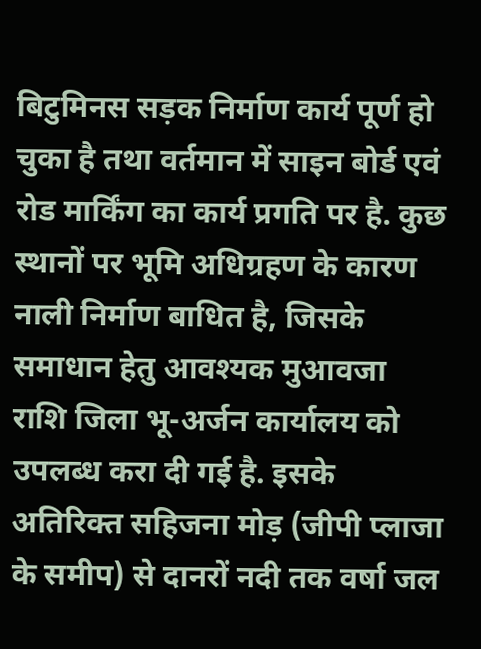बिटुमिनस सड़क निर्माण कार्य पूर्ण हो चुका है तथा वर्तमान में साइन बोर्ड एवं रोड मार्किंग का कार्य प्रगति पर है. कुछ स्थानों पर भूमि अधिग्रहण के कारण नाली निर्माण बाधित है, जिसके समाधान हेतु आवश्यक मुआवजा राशि जिला भू-अर्जन कार्यालय को उपलब्ध करा दी गई है. इसके अतिरिक्त सहिजना मोड़ (जीपी प्लाजा के समीप) से दानरों नदी तक वर्षा जल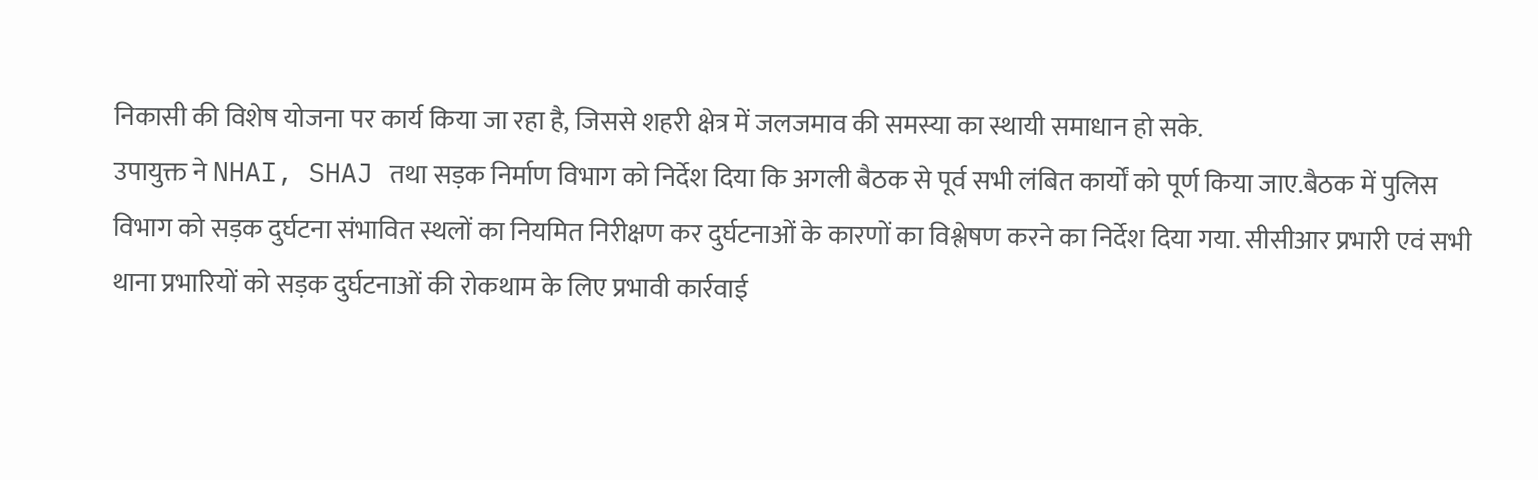निकासी की विशेष योजना पर कार्य किया जा रहा है, जिससे शहरी क्षेत्र में जलजमाव की समस्या का स्थायी समाधान हो सके.
उपायुक्त ने NHAI, SHAJ तथा सड़क निर्माण विभाग को निर्देश दिया कि अगली बैठक से पूर्व सभी लंबित कार्यों को पूर्ण किया जाए.बैठक में पुलिस विभाग को सड़क दुर्घटना संभावित स्थलों का नियमित निरीक्षण कर दुर्घटनाओं के कारणों का विश्लेषण करने का निर्देश दिया गया. सीसीआर प्रभारी एवं सभी थाना प्रभारियों को सड़क दुर्घटनाओं की रोकथाम के लिए प्रभावी कार्रवाई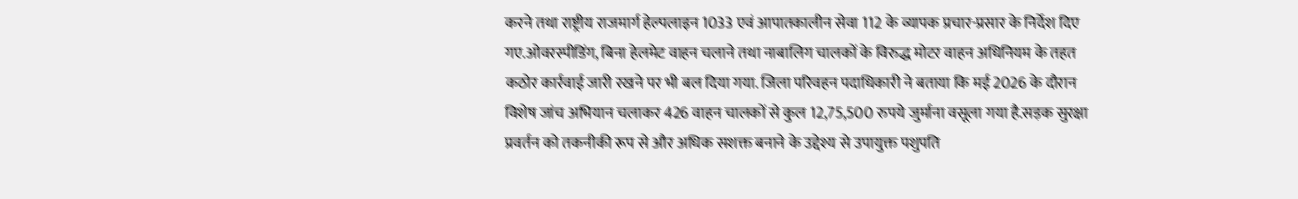करने तथा राष्ट्रीय राजमार्ग हेल्पलाइन 1033 एवं आपातकालीन सेवा 112 के व्यापक प्रचार-प्रसार के निर्देश दिए गए.ओवरस्पीडिंग, बिना हेलमेट वाहन चलाने तथा नाबालिग चालकों के विरुद्ध मोटर वाहन अधिनियम के तहत कठोर कार्रवाई जारी रखने पर भी बल दिया गया. जिला परिवहन पदाधिकारी ने बताया कि मई 2026 के दौरान विशेष जांच अभियान चलाकर 426 वाहन चालकों से कुल 12,75,500 रुपये जुर्माना वसूला गया है.सड़क सुरक्षा प्रवर्तन को तकनीकी रूप से और अधिक सशक्त बनाने के उद्देश्य से उपायुक्त पशुपति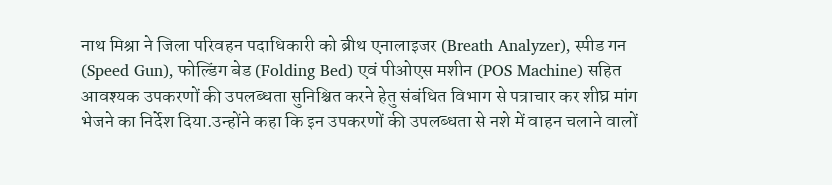नाथ मिश्रा ने जिला परिवहन पदाधिकारी को ब्रीथ एनालाइजर (Breath Analyzer), स्पीड गन (Speed Gun), फोल्डिंग बेड (Folding Bed) एवं पीओएस मशीन (POS Machine) सहित आवश्यक उपकरणों की उपलब्धता सुनिश्चित करने हेतु संबंधित विभाग से पत्राचार कर शीघ्र मांग भेजने का निर्देश दिया.उन्होंने कहा कि इन उपकरणों की उपलब्धता से नशे में वाहन चलाने वालों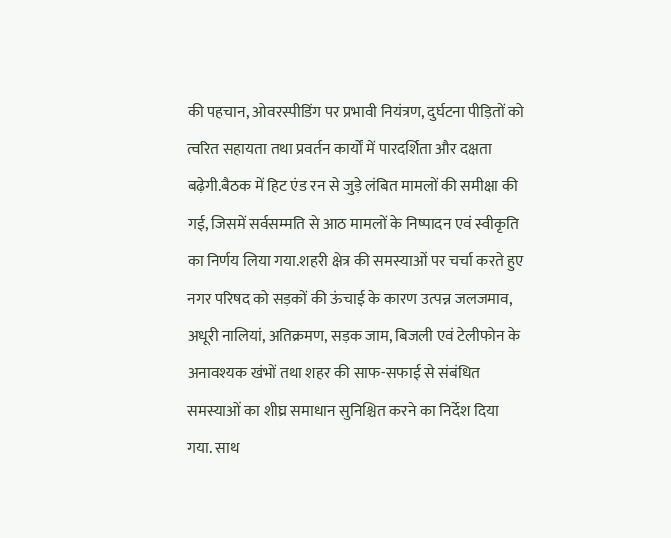की पहचान, ओवरस्पीडिंग पर प्रभावी नियंत्रण, दुर्घटना पीड़ितों को त्वरित सहायता तथा प्रवर्तन कार्यों में पारदर्शिता और दक्षता बढ़ेगी.बैठक में हिट एंड रन से जुड़े लंबित मामलों की समीक्षा की गई, जिसमें सर्वसम्मति से आठ मामलों के निष्पादन एवं स्वीकृति का निर्णय लिया गया.शहरी क्षेत्र की समस्याओं पर चर्चा करते हुए नगर परिषद को सड़कों की ऊंचाई के कारण उत्पन्न जलजमाव, अधूरी नालियां, अतिक्रमण, सड़क जाम, बिजली एवं टेलीफोन के अनावश्यक खंभों तथा शहर की साफ-सफाई से संबंधित समस्याओं का शीघ्र समाधान सुनिश्चित करने का निर्देश दिया गया. साथ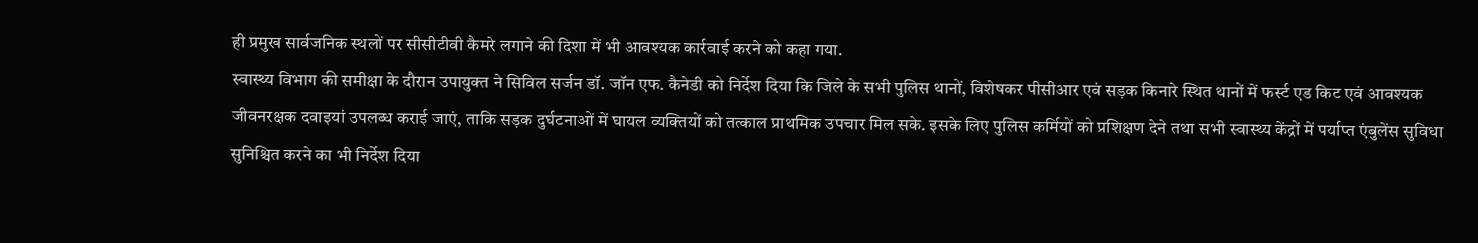ही प्रमुख सार्वजनिक स्थलों पर सीसीटीवी कैमरे लगाने की दिशा में भी आवश्यक कार्रवाई करने को कहा गया.
स्वास्थ्य विभाग की समीक्षा के दौरान उपायुक्त ने सिविल सर्जन डॉ. जॉन एफ. कैनेडी को निर्देश दिया कि जिले के सभी पुलिस थानों, विशेषकर पीसीआर एवं सड़क किनारे स्थित थानों में फर्स्ट एड किट एवं आवश्यक जीवनरक्षक दवाइयां उपलब्ध कराई जाएं, ताकि सड़क दुर्घटनाओं में घायल व्यक्तियों को तत्काल प्राथमिक उपचार मिल सके. इसके लिए पुलिस कर्मियों को प्रशिक्षण देने तथा सभी स्वास्थ्य केंद्रों में पर्याप्त एंबुलेंस सुविधा सुनिश्चित करने का भी निर्देश दिया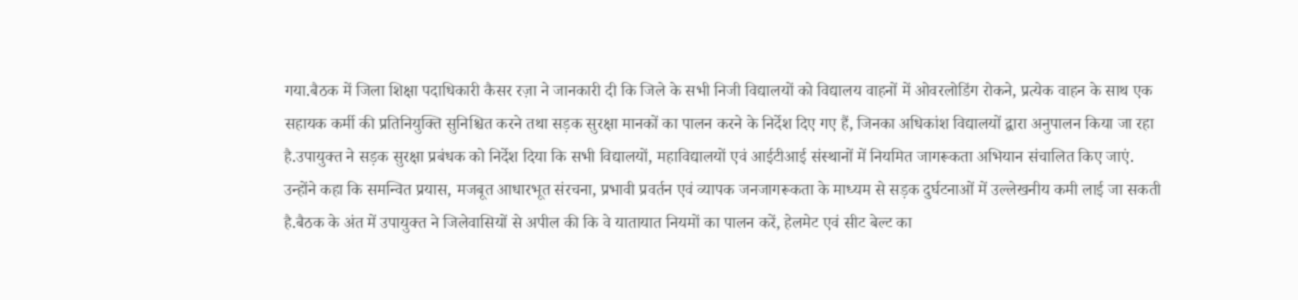गया.बैठक में जिला शिक्षा पदाधिकारी कैसर रज़ा ने जानकारी दी कि जिले के सभी निजी विद्यालयों को विद्यालय वाहनों में ओवरलोडिंग रोकने, प्रत्येक वाहन के साथ एक सहायक कर्मी की प्रतिनियुक्ति सुनिश्चित करने तथा सड़क सुरक्षा मानकों का पालन करने के निर्देश दिए गए हैं, जिनका अधिकांश विद्यालयों द्वारा अनुपालन किया जा रहा है.उपायुक्त ने सड़क सुरक्षा प्रबंधक को निर्देश दिया कि सभी विद्यालयों, महाविद्यालयों एवं आईटीआई संस्थानों में नियमित जागरूकता अभियान संचालित किए जाएं. उन्होंने कहा कि समन्वित प्रयास, मजबूत आधारभूत संरचना, प्रभावी प्रवर्तन एवं व्यापक जनजागरूकता के माध्यम से सड़क दुर्घटनाओं में उल्लेखनीय कमी लाई जा सकती है.बैठक के अंत में उपायुक्त ने जिलेवासियों से अपील की कि वे यातायात नियमों का पालन करें, हेलमेट एवं सीट बेल्ट का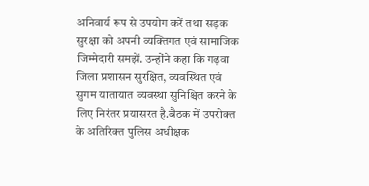अनिवार्य रूप से उपयोग करें तथा सड़क सुरक्षा को अपनी व्यक्तिगत एवं सामाजिक जिम्मेदारी समझें. उन्होंने कहा कि गढ़वा जिला प्रशासन सुरक्षित, व्यवस्थित एवं सुगम यातायात व्यवस्था सुनिश्चित करने के लिए निरंतर प्रयासरत है.बैठक में उपरोक्त के अतिरिक्त पुलिस अधीक्षक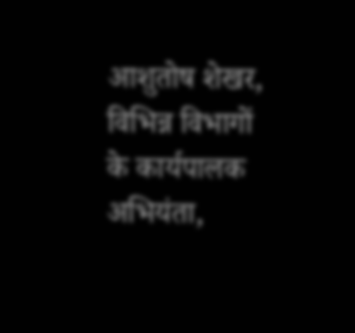आशुतोष शेखर, विभिन्न विभागों के कार्यपालक अभियंता,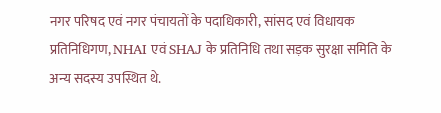नगर परिषद एवं नगर पंचायतों के पदाधिकारी, सांसद एवं विधायक प्रतिनिधिगण, NHAI एवं SHAJ के प्रतिनिधि तथा सड़क सुरक्षा समिति के अन्य सदस्य उपस्थित थे.